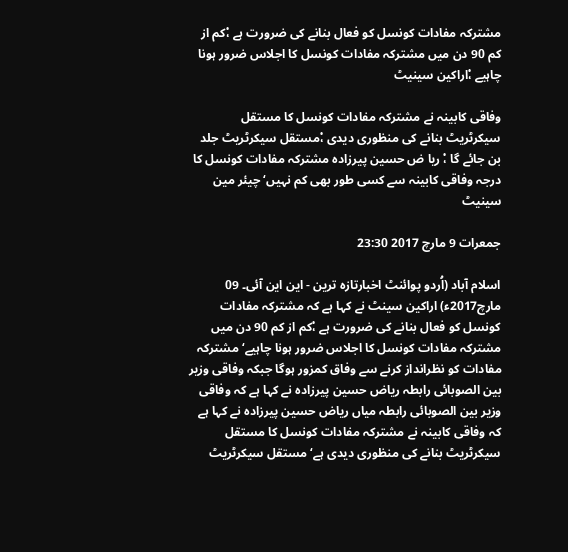مشترکہ مفادات کونسل کو فعال بنانے کی ضرورت ہے ،ْکم از کم 90 دن میں مشترکہ مفادات کونسل کا اجلاس ضرور ہونا چاہیے ،ْاراکین سینیٹ

وفاقی کابینہ نے مشترکہ مفادات کونسل کا مستقل سیکرٹریٹ بنانے کی منظوری دیدی ،ْمستقل سیکرٹریٹ جلد بن جائے گا ،ْ ریا ض حسین پیرزادہ مشترکہ مفادات کونسل کا درجہ وفاقی کابینہ سے کسی طور بھی کم نہیں‘ چیئر مین سینیٹ

جمعرات 9 مارچ 2017 23:30

اسلام آباد (اُردو پوائنٹ اخبارتازہ ترین - این این آئی۔ 09 مارچ2017ء) اراکین سینٹ نے کہا ہے کہ مشترکہ مفادات کونسل کو فعال بنانے کی ضرورت ہے ،ْکم از کم 90 دن میں مشترکہ مفادات کونسل کا اجلاس ضرور ہونا چاہیے‘ مشترکہ مفادات کو نظرانداز کرنے سے وفاق کمزور ہوگا جبکہ وفاقی وزیر بین الصوبائی رابطہ ریاض حسین پیرزادہ نے کہا ہے کہ وفاقی وزیر بین الصوبائی رابطہ میاں ریاض حسین پیرزادہ نے کہا ہے کہ وفاقی کابینہ نے مشترکہ مفادات کونسل کا مستقل سیکرٹریٹ بنانے کی منظوری دیدی ہے‘ مستقل سیکرٹریٹ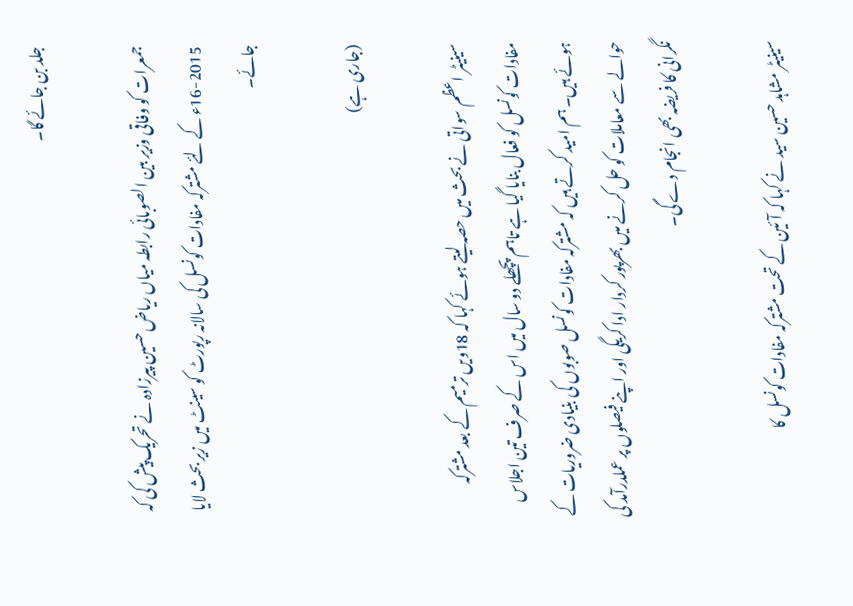جلد بن جائے گا۔

جمعرات کو وفاقی وزیر بین الصوبائی رابطہ میاں ریاض حسین پیرزادہ نے تحریک پیش کی کہ 2015-16ء کے لئے مشترکہ مفادات کونسل کی سالانہ رپورٹ کو سینٹ میں زیر بحث لایا جائے۔

(جاری ہے)

سینیٹر اعظم سواتی نے بحث میں حصہ لیتے ہوئے کہا کہ 18ویں ترمیم کے بعد مشترکہ مفادات کونسل کو فعال بنایا گیا ہے تاہم پچھلے دو سال میں اس کے صرف تین اجلاس ہوئے ہیں۔ ہم امید کرتے ہیں کہ مشترکہ مفادات کونسل صوبوں کی بنیادی ضروریات کے حوالے سے معاملات کو حل کرنے میں بھرپور کردار ادا کریگی اور اپنے فیصلوں پر عملدرآمد کی نگرانی کا فریضہ بھی انجام دے گی۔

سینیٹر مشاہد حسین سید نے کہا کہ آئین کے تحت مشترکہ مفادات کونسل کا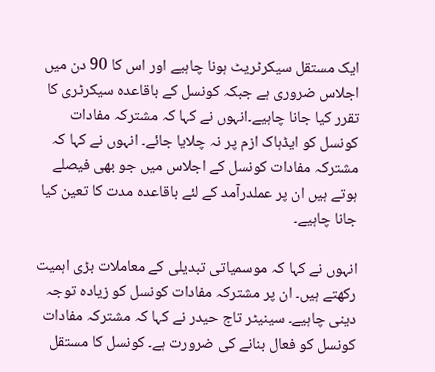ایک مستقل سیکرٹریٹ ہونا چاہیے اور اس کا 90 دن میں اجلاس ضروری ہے جبکہ کونسل کے باقاعدہ سیکرٹری کا تقرر کیا جانا چاہیے۔انہوں نے کہا کہ مشترکہ مفادات کونسل کو ایڈہاک ازم پر نہ چلایا جائے۔ انہوں نے کہا کہ مشترکہ مفادات کونسل کے اجلاس میں جو بھی فیصلے ہوتے ہیں ان پر عملدرآمد کے لئے باقاعدہ مدت کا تعین کیا جانا چاہیے۔

انہوں نے کہا کہ موسمیاتی تبدیلی کے معاملات بڑی اہمیت رکھتے ہیں۔ ان پر مشترکہ مفادات کونسل کو زیادہ توجہ دینی چاہیے۔ سینیٹر تاج حیدر نے کہا کہ مشترکہ مفادات کونسل کو فعال بنانے کی ضرورت ہے۔ کونسل کا مستقل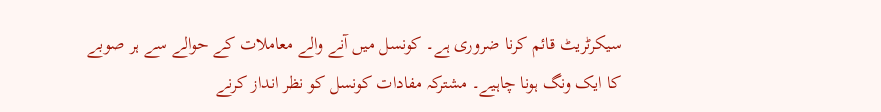سیکرٹریٹ قائم کرنا ضروری ہے۔ کونسل میں آنے والے معاملات کے حوالے سے ہر صوبے کا ایک ونگ ہونا چاہیے۔ مشترکہ مفادات کونسل کو نظر انداز کرنے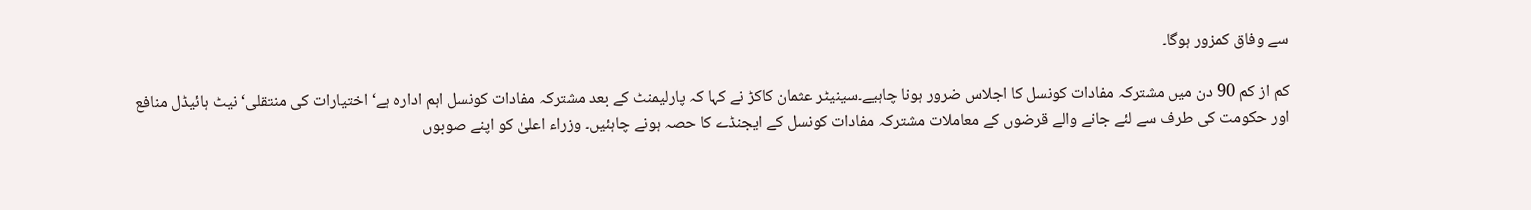سے وفاق کمزور ہوگا۔

کم از کم 90 دن میں مشترکہ مفادات کونسل کا اجلاس ضرور ہونا چاہیے۔سینیٹر عثمان کاکڑ نے کہا کہ پارلیمنٹ کے بعد مشترکہ مفادات کونسل اہم ادارہ ہے‘ اختیارات کی منتقلی‘ نیٹ ہائیڈل منافع اور حکومت کی طرف سے لئے جانے والے قرضوں کے معاملات مشترکہ مفادات کونسل کے ایجنڈے کا حصہ ہونے چاہئیں۔ وزراء اعلیٰ کو اپنے صوبوں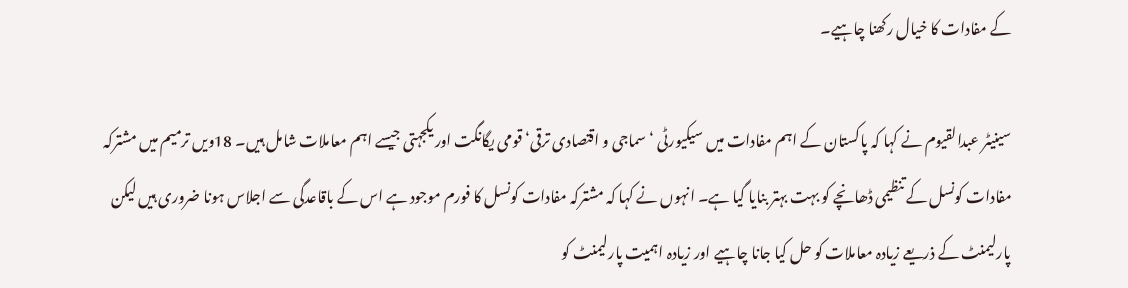کے مفادات کا خیال رکھنا چاہیے۔

سینیٹر عبدالقیوم نے کہا کہ پاکستان کے اہم مفادات میں سیکیورٹی ‘ سماجی و اقتصادی ترقی‘ قومی یگانگت اور یکجہتی جیسے اہم معاملات شامل ہیں۔ 18ویں ترمیم میں مشترکہ مفادات کونسل کے تنظیمی ڈھانچے کو بہت بہتر بنایا گیا ہے۔ انہوں نے کہا کہ مشترکہ مفادات کونسل کا فورم موجود ہے اس کے باقاعدگی سے اجلاس ہونا ضروری ہیں لیکن پارلیمنٹ کے ذریعے زیادہ معاملات کو حل کیا جانا چاہیے اور زیادہ اہمیت پارلیمنٹ کو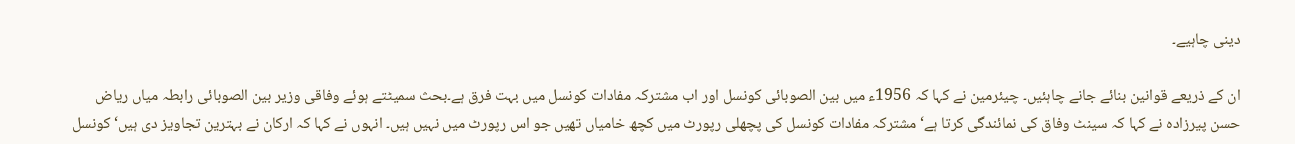دینی چاہیے۔

ان کے ذریعے قوانین بنائے جانے چاہئیں۔ چیئرمین نے کہا کہ 1956ء میں بین الصوبائی کونسل اور اب مشترکہ مفادات کونسل میں بہت فرق ہے۔بحث سمیٹتے ہوئے وفاقی وزیر بین الصوبائی رابطہ میاں ریاض حسن پیرزادہ نے کہا کہ سینٹ وفاق کی نمائندگی کرتا ہے‘ مشترکہ مفادات کونسل کی پچھلی رپورٹ میں کچھ خامیاں تھیں جو اس رپورٹ میں نہیں ہیں۔ انہوں نے کہا کہ ارکان نے بہترین تجاویز دی ہیں‘ کونسل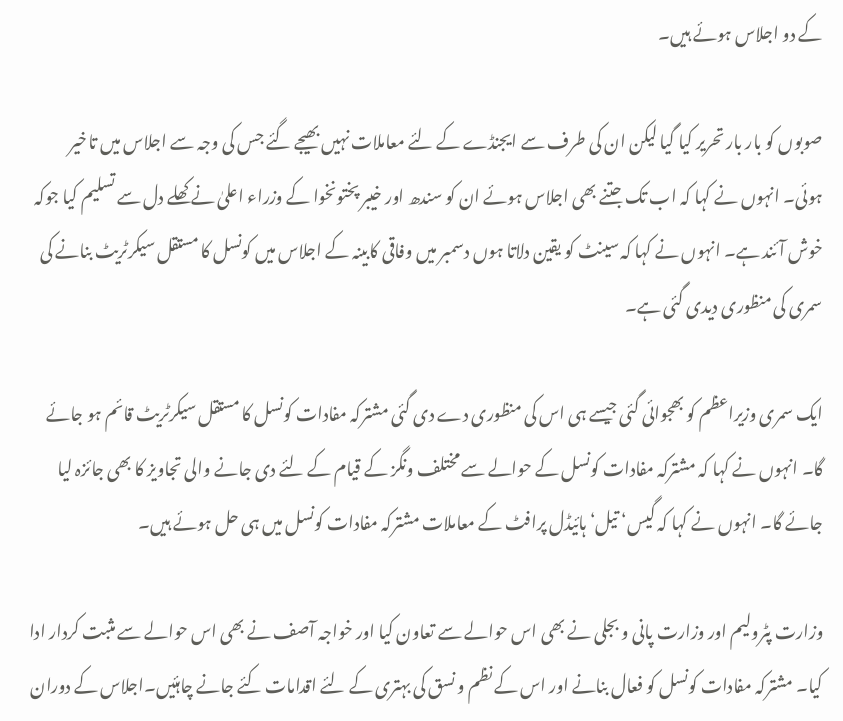کے دو اجلاس ہوئے ہیں۔

صوبوں کو بار بار تحریر کیا گیا لیکن ان کی طرف سے ایجنڈے کے لئے معاملات نہیں بھیجے گئے جس کی وجہ سے اجلاس میں تاخیر ہوئی۔ انہوں نے کہا کہ اب تک جتنے بھی اجلاس ہوئے ان کو سندھ اور خیبر پختونخوا کے وزراء اعلیٰ نے کھلے دل سے تسلیم کیا جوکہ خوش آئند ہے۔ انہوں نے کہا کہ سینٹ کو یقین دلاتا ہوں دسمبر میں وفاقی کابینہ کے اجلاس میں کونسل کا مستقل سیکرٹریٹ بنانے کی سمری کی منظوری دیدی گئی ہے۔

ایک سمری وزیراعظم کو بھجوائی گئی جیسے ہی اس کی منظوری دے دی گئی مشترکہ مفادات کونسل کا مستقل سیکرٹریٹ قائم ہو جائے گا۔ انہوں نے کہا کہ مشترکہ مفادات کونسل کے حوالے سے مختلف ونگز کے قیام کے لئے دی جانے والی تجاویز کا بھی جائزہ لیا جائے گا۔ انہوں نے کہا کہ گیس‘ تیل‘ ہائیڈل پرافٹ کے معاملات مشترکہ مفادات کونسل میں ہی حل ہوئے ہیں۔

وزارت پٹرولیم اور وزارت پانی و بجلی نے بھی اس حوالے سے تعاون کیا اور خواجہ آصف نے بھی اس حوالے سے مثبت کردار ادا کیا۔ مشترکہ مفادات کونسل کو فعال بنانے اور اس کے نظم و نسق کی بہتری کے لئے اقدامات کئے جانے چاہئیں۔اجلاس کے دوران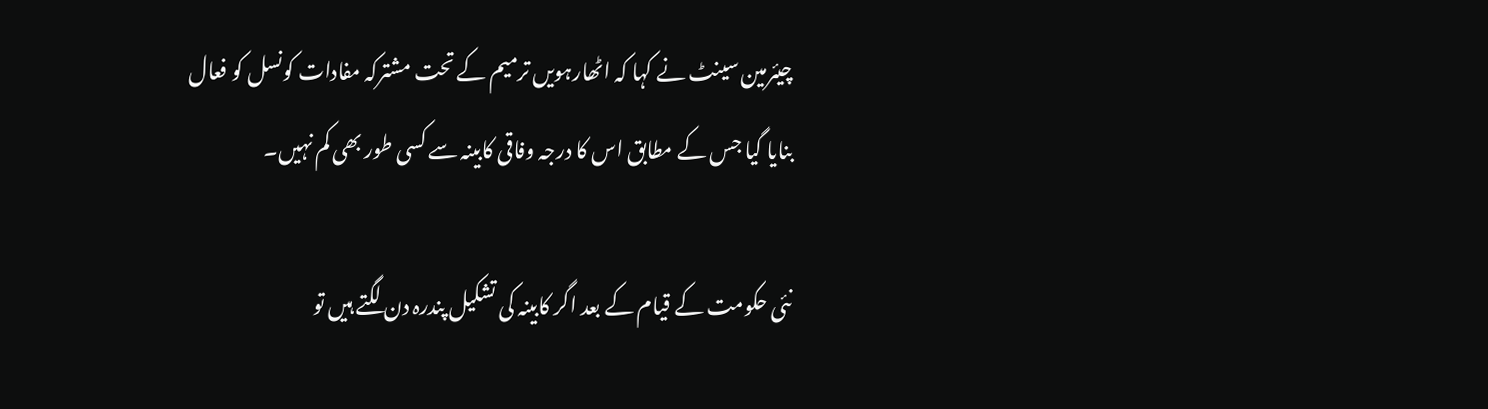چیئرمین سینٹ نے کہا کہ اٹھارہویں ترمیم کے تحت مشترکہ مفادات کونسل کو فعال بنایا گیا جس کے مطابق اس کا درجہ وفاقی کابینہ سے کسی طور بھی کم نہیں۔

نئی حکومت کے قیام کے بعد اگر کابینہ کی تشکیل پندرہ دن لگتے ہیں تو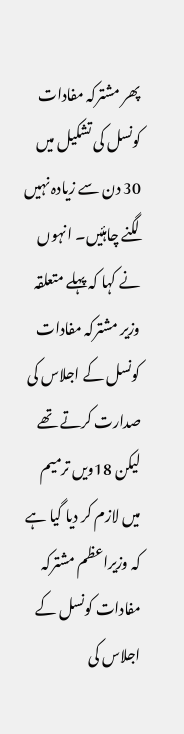پھر مشترکہ مفادات کونسل کی تشکیل میں 30 دن سے زیادہ نہیں لگنے چاہئیں۔ انہوں نے کہا کہ پہلے متعلقہ وزیر مشترکہ مفادات کونسل کے اجلاس کی صدارت کرتے تھے لیکن 18ویں ترمیم میں لازم کر دیا گیا ہے کہ وزیراعظم مشترکہ مفادات کونسل کے اجلاس کی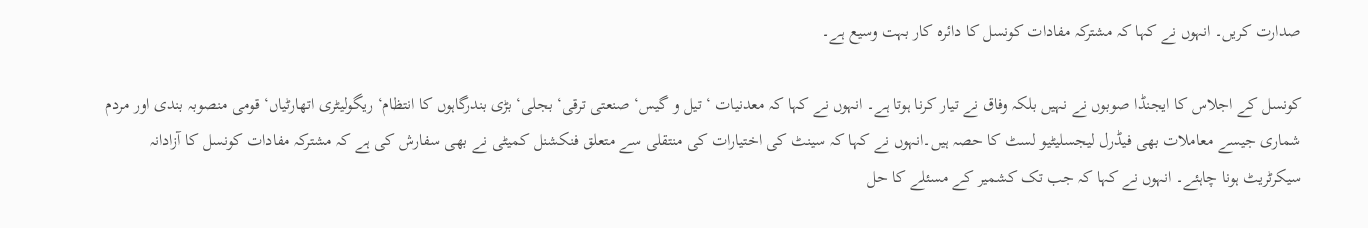صدارت کریں۔ انہوں نے کہا کہ مشترکہ مفادات کونسل کا دائرہ کار بہت وسیع ہے۔

کونسل کے اجلاس کا ایجنڈا صوبوں نے نہیں بلکہ وفاق نے تیار کرنا ہوتا ہے۔ انہوں نے کہا کہ معدنیات ‘ تیل و گیس‘ صنعتی ترقی‘ بجلی‘ بڑی بندرگاہوں کا انتظام‘ ریگولیٹری اتھارٹیاں‘ قومی منصوبہ بندی اور مردم شماری جیسے معاملات بھی فیڈرل لیجسلیٹیو لسٹ کا حصہ ہیں۔انہوں نے کہا کہ سینٹ کی اختیارات کی منتقلی سے متعلق فنکشنل کمیٹی نے بھی سفارش کی ہے کہ مشترکہ مفادات کونسل کا آزادانہ سیکرٹریٹ ہونا چاہئے۔ انہوں نے کہا کہ جب تک کشمیر کے مسئلے کا حل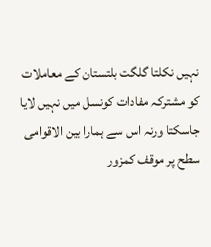نہیں نکلتا گلگت بلتستان کے معاملات کو مشترکہ مفادات کونسل میں نہیں لایا جاسکتا ورنہ اس سے ہمارا بین الاقوامی سطح پر موقف کمزور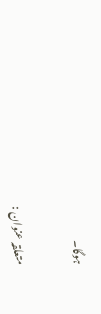ہوگا۔

متعلقہ عنوان :